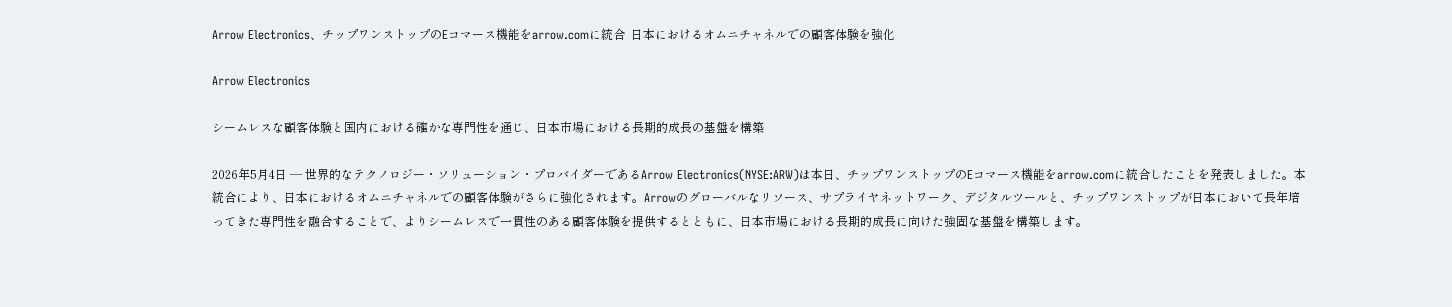Arrow Electronics、チップワンストップのEコマース機能をarrow.comに統合  日本におけるオムニチャネルでの顧客体験を強化

Arrow Electronics

シームレスな顧客体験と国内における確かな専門性を通じ、日本市場における長期的成長の基盤を構築

2026年5月4日 — 世界的なテクノロジー・ソリューション・プロバイダーであるArrow Electronics(NYSE:ARW)は本日、チップワンストップのEコマース機能をarrow.comに統合したことを発表しました。本統合により、日本におけるオムニチャネルでの顧客体験がさらに強化されます。Arrowのグローバルなリソース、サプライヤネットワーク、デジタルツールと、チップワンストップが日本において長年培ってきた専門性を融合することで、よりシームレスで一貫性のある顧客体験を提供するとともに、日本市場における長期的成長に向けた強固な基盤を構築します。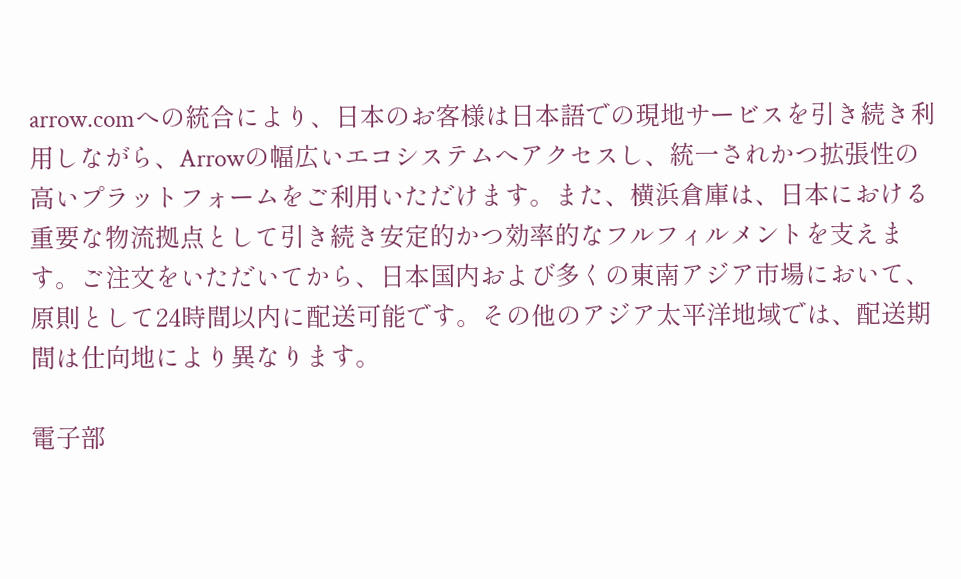arrow.comへの統合により、日本のお客様は日本語での現地サービスを引き続き利用しながら、Arrowの幅広いエコシステムへアクセスし、統一されかつ拡張性の高いプラットフォームをご利用いただけます。また、横浜倉庫は、日本における重要な物流拠点として引き続き安定的かつ効率的なフルフィルメントを支えます。ご注文をいただいてから、日本国内および多くの東南アジア市場において、原則として24時間以内に配送可能です。その他のアジア太平洋地域では、配送期間は仕向地により異なります。

電子部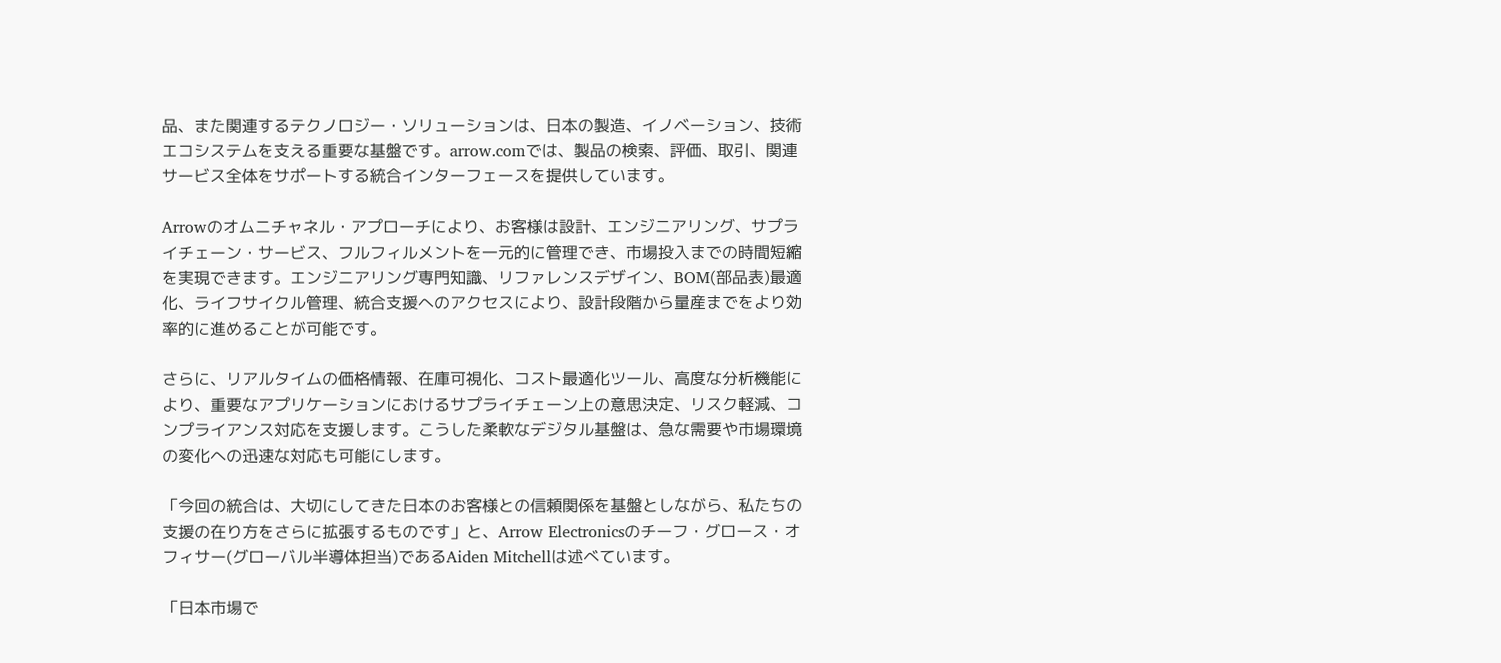品、また関連するテクノロジー・ソリューションは、日本の製造、イノベーション、技術エコシステムを支える重要な基盤です。arrow.comでは、製品の検索、評価、取引、関連サービス全体をサポートする統合インターフェースを提供しています。

Arrowのオムニチャネル・アプローチにより、お客様は設計、エンジニアリング、サプライチェーン・サービス、フルフィルメントを一元的に管理でき、市場投入までの時間短縮を実現できます。エンジニアリング専門知識、リファレンスデザイン、BOM(部品表)最適化、ライフサイクル管理、統合支援へのアクセスにより、設計段階から量産までをより効率的に進めることが可能です。

さらに、リアルタイムの価格情報、在庫可視化、コスト最適化ツール、高度な分析機能により、重要なアプリケーションにおけるサプライチェーン上の意思決定、リスク軽減、コンプライアンス対応を支援します。こうした柔軟なデジタル基盤は、急な需要や市場環境の変化への迅速な対応も可能にします。

「今回の統合は、大切にしてきた日本のお客様との信頼関係を基盤としながら、私たちの支援の在り方をさらに拡張するものです」と、Arrow Electronicsのチーフ・グロース・オフィサー(グローバル半導体担当)であるAiden Mitchellは述べています。

「日本市場で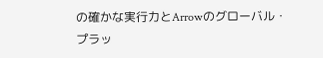の確かな実行力とArrowのグローバル・プラッ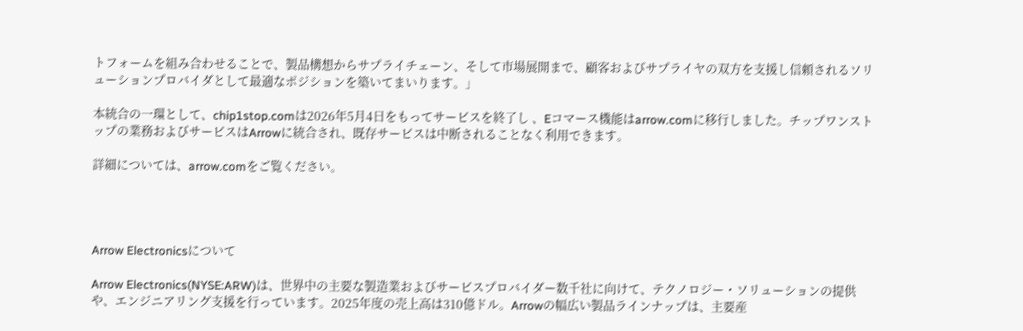トフォームを組み合わせることで、製品構想からサプライチェーン、そして市場展開まで、顧客およびサプライヤの双方を支援し信頼されるソリューションプロバイダとして最適なポジションを築いてまいります。」

本統合の一環として、chip1stop.comは2026年5月4日をもってサービスを終了し 、Eコマース機能はarrow.comに移行しました。チップワンストップの業務およびサービスはArrowに統合され、既存サービスは中断されることなく利用できます。

詳細については、arrow.comをご覧ください。




Arrow Electronicsについて

Arrow Electronics(NYSE:ARW)は、世界中の主要な製造業およびサービスプロバイダー数千社に向けて、テクノロジー・ソリューションの提供や、エンジニアリング支援を行っています。2025年度の売上高は310億ドル。Arrowの幅広い製品ラインナップは、主要産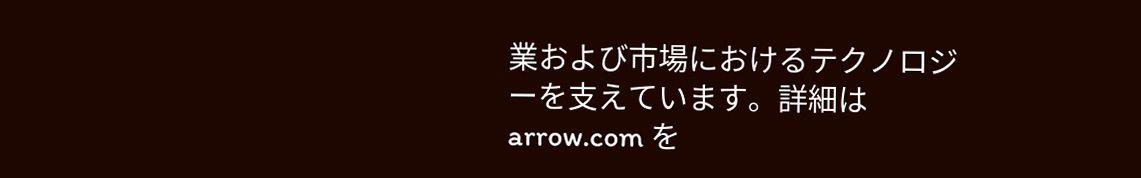業および市場におけるテクノロジーを支えています。詳細は arrow.com を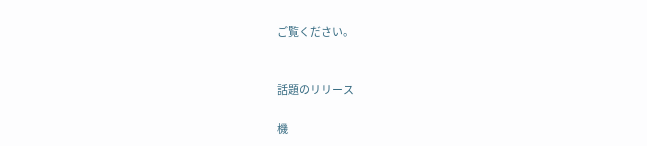ご覧ください。


話題のリリース

機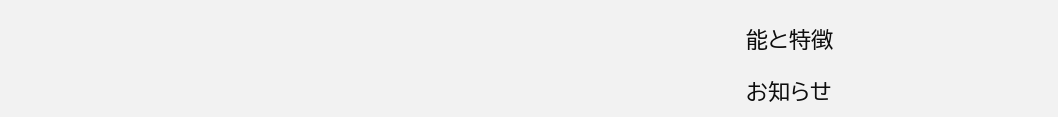能と特徴

お知らせ